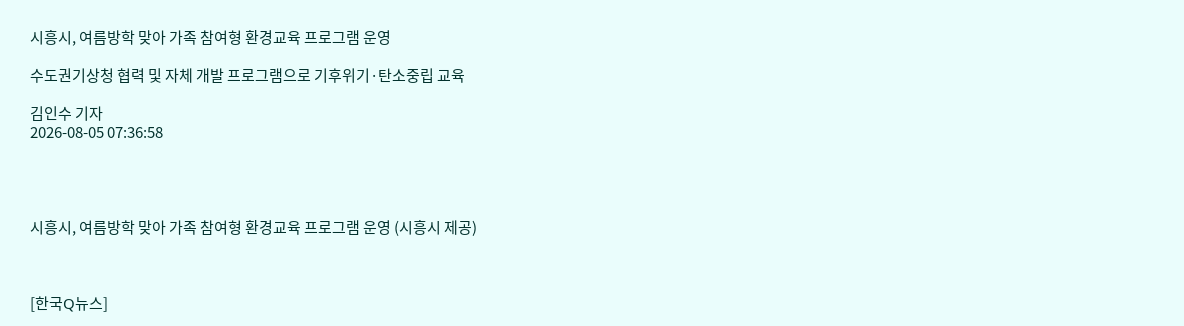시흥시, 여름방학 맞아 가족 참여형 환경교육 프로그램 운영

수도권기상청 협력 및 자체 개발 프로그램으로 기후위기·탄소중립 교육

김인수 기자
2026-08-05 07:36:58




시흥시, 여름방학 맞아 가족 참여형 환경교육 프로그램 운영 (시흥시 제공)



[한국Q뉴스]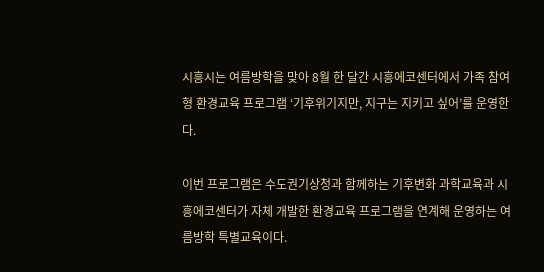시흥시는 여름방학을 맞아 8월 한 달간 시흥에코센터에서 가족 참여형 환경교육 프로그램 ‘기후위기지만, 지구는 지키고 싶어’를 운영한다.

이번 프로그램은 수도권기상청과 함께하는 기후변화 과학교육과 시흥에코센터가 자체 개발한 환경교육 프로그램을 연계해 운영하는 여름방학 특별교육이다.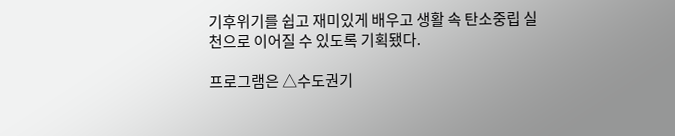기후위기를 쉽고 재미있게 배우고 생활 속 탄소중립 실천으로 이어질 수 있도록 기획됐다.

프로그램은 △수도권기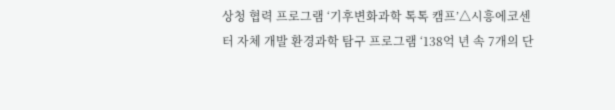상청 협력 프로그램 ‘기후변화과학 톡톡 캠프’△시흥에코센터 자체 개발 환경과학 탐구 프로그램 ‘138억 년 속 7개의 단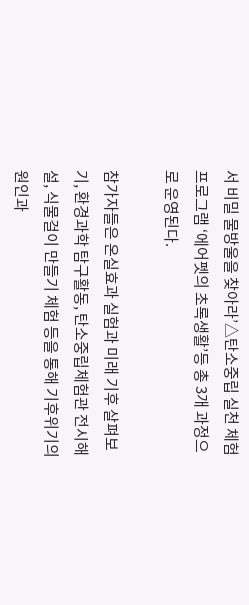서 비밀 물방울을 찾아라’△탄소중립 실천 체험 프로그램 ‘에어펫의 초록생활’등 총 3개 과정으로 운영된다.

참가자들은 온실효과 실험과 미래 기후 살펴보기, 환경과학 탐구활동, 탄소중립체험관 전시해설, 식물걸이 만들기 체험 등을 통해 기후위기의 원인과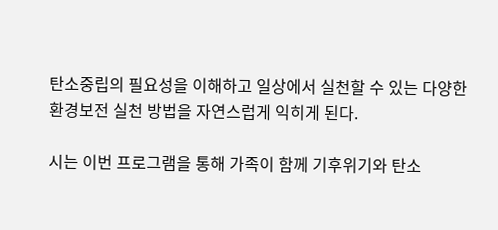탄소중립의 필요성을 이해하고 일상에서 실천할 수 있는 다양한 환경보전 실천 방법을 자연스럽게 익히게 된다.

시는 이번 프로그램을 통해 가족이 함께 기후위기와 탄소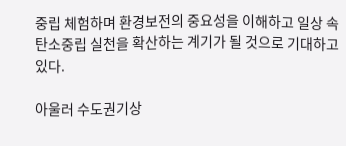중립 체험하며 환경보전의 중요성을 이해하고 일상 속 탄소중립 실천을 확산하는 계기가 될 것으로 기대하고 있다.

아울러 수도권기상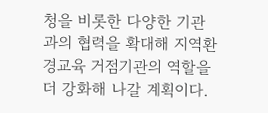청을 비롯한 다양한 기관과의 협력을 확대해 지역환경교육 거점기관의 역할을 더 강화해 나갈 계획이다.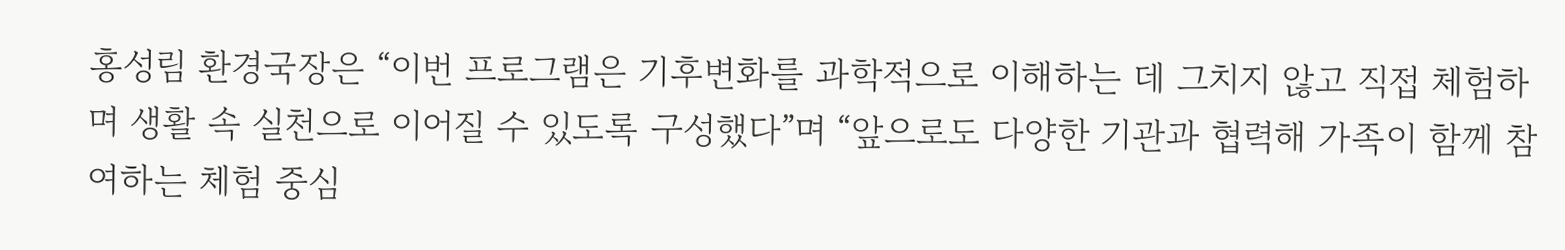홍성림 환경국장은 “이번 프로그램은 기후변화를 과학적으로 이해하는 데 그치지 않고 직접 체험하며 생활 속 실천으로 이어질 수 있도록 구성했다”며 “앞으로도 다양한 기관과 협력해 가족이 함께 참여하는 체험 중심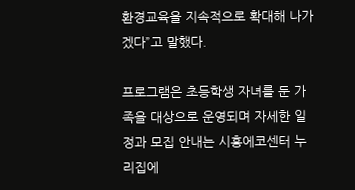환경교육을 지속적으로 확대해 나가겠다”고 말했다.

프로그램은 초등학생 자녀를 둔 가족을 대상으로 운영되며 자세한 일정과 모집 안내는 시흥에코센터 누리집에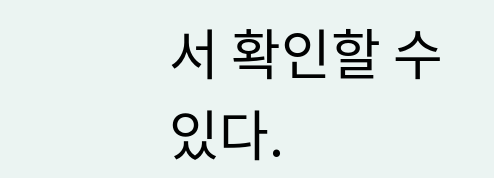서 확인할 수 있다.